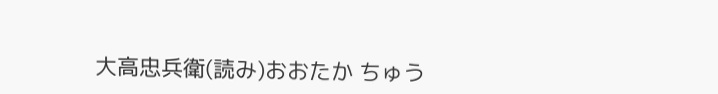大高忠兵衛(読み)おおたか ちゅう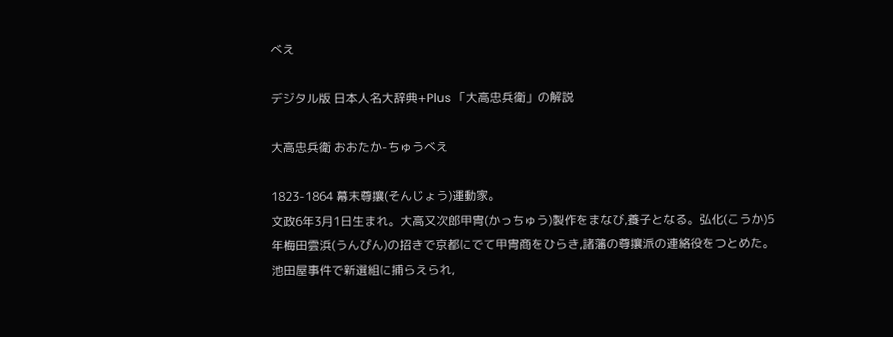べえ

デジタル版 日本人名大辞典+Plus 「大高忠兵衛」の解説

大高忠兵衛 おおたか-ちゅうべえ

1823-1864 幕末尊攘(そんじょう)運動家。
文政6年3月1日生まれ。大高又次郎甲冑(かっちゅう)製作をまなび,養子となる。弘化(こうか)5年梅田雲浜(うんぴん)の招きで京都にでて甲冑商をひらき,諸藩の尊攘派の連絡役をつとめた。池田屋事件で新選組に捕らえられ,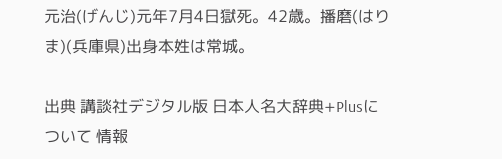元治(げんじ)元年7月4日獄死。42歳。播磨(はりま)(兵庫県)出身本姓は常城。

出典 講談社デジタル版 日本人名大辞典+Plusについて 情報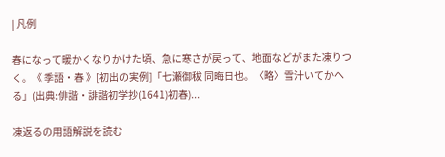| 凡例

春になって暖かくなりかけた頃、急に寒さが戻って、地面などがまた凍りつく。《 季語・春 》[初出の実例]「七瀬御秡 同晦日也。〈略〉雪汁いてかへる」(出典:俳諧・誹諧初学抄(1641)初春)...

凍返るの用語解説を読む